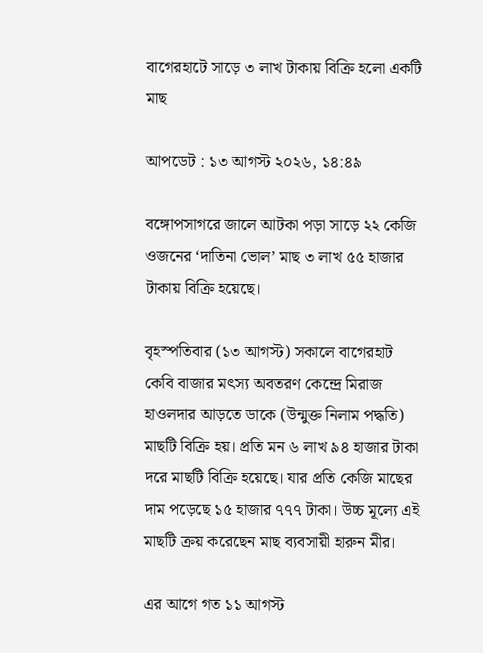বাগেরহাটে সাড়ে ৩ লাখ টাকায় বিক্রি হলো একটি মাছ

আপডেট : ১৩ আগস্ট ২০২৬, ১৪:৪৯

বঙ্গোপসাগরে জালে আটকা পড়া সাড়ে ২২ কেজি ওজনের ‘দাতিনা ভোল’ মাছ ৩ লাখ ৫৫ হাজার টাকায় বিক্রি হয়েছে।

বৃহস্পতিবার (১৩ আগস্ট) সকালে বাগেরহাট কেবি বাজার মৎস্য অবতরণ কেন্দ্রে মিরাজ হাওলদার আড়তে ডাকে (উন্মুক্ত নিলাম পদ্ধতি) মাছটি বিক্রি হয়। প্রতি মন ৬ লাখ ৯৪ হাজার টাকা দরে মাছটি বিক্রি হয়েছে। যার প্রতি কেজি মাছের দাম পড়েছে ১৫ হাজার ৭৭৭ টাকা। উচ্চ মূল্যে এই মাছটি ক্রয় করেছেন মাছ ব্যবসায়ী হারুন মীর।

এর আগে গত ১১ আগস্ট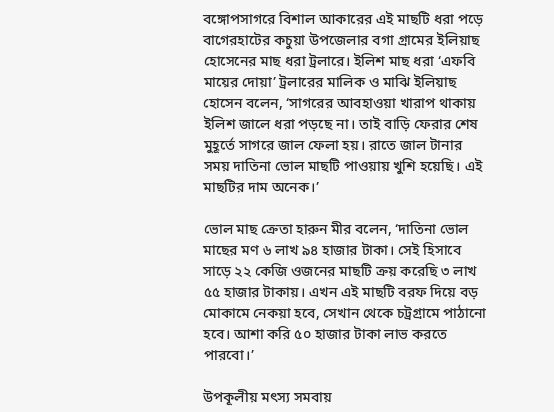বঙ্গোপসাগরে বিশাল আকারের এই মাছটি ধরা পড়ে বাগেরহাটের কচুয়া উপজেলার বগা গ্রামের ইলিয়াছ হোসেনের মাছ ধরা ট্রলারে। ইলিশ মাছ ধরা ‘এফবি মায়ের দোয়া’ ট্রলারের মালিক ও মাঝি ইলিয়াছ হোসেন বলেন, ‘সাগরের আবহাওয়া খারাপ থাকায় ইলিশ জালে ধরা পড়ছে না। তাই বাড়ি ফেরার শেষ মুহূর্তে সাগরে জাল ফেলা হয়। রাতে জাল টানার সময় দাতিনা ভোল মাছটি পাওয়ায় খুশি হয়েছি। এই মাছটির দাম অনেক।’

ভোল মাছ ক্রেতা হারুন মীর বলেন, ‘দাতিনা ভোল মাছের মণ ৬ লাখ ৯৪ হাজার টাকা। সেই হিসাবে সাড়ে ২২ কেজি ওজনের মাছটি ক্রয় করেছি ৩ লাখ ৫৫ হাজার টাকায়। এখন এই মাছটি বরফ দিয়ে বড় মোকামে নেকয়া হবে, সেখান থেকে চট্রগ্রামে পাঠানো হবে। আশা করি ৫০ হাজার টাকা লাভ করতে পারবো।’

উপকূলীয় মৎস্য সমবায়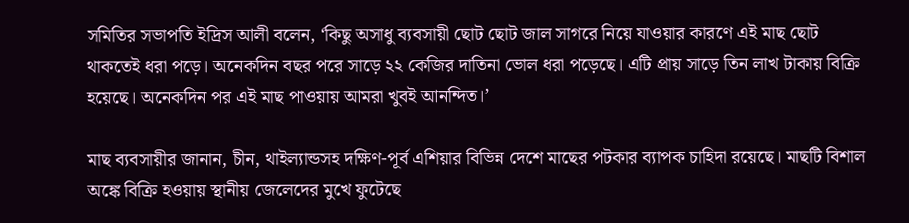সমিতির সভাপতি ইদ্রিস আলী বলেন, ‘কিছু অসাধু ব্যবসায়ী ছোট ছোট জাল সাগরে নিয়ে যাওয়ার কারণে এই মাছ ছোট থাকতেই ধরা পড়ে। অনেকদিন বছর পরে সাড়ে ২২ কেজির দাতিনা ভোল ধরা পড়েছে। এটি প্রায় সাড়ে তিন লাখ টাকায় বিক্রি হয়েছে। অনেকদিন পর এই মাছ পাওয়ায় আমরা খুবই আনন্দিত।’

মাছ ব্যবসায়ীর জানান, চীন, থাইল্যান্ডসহ দক্ষিণ-পূর্ব এশিয়ার বিভিন্ন দেশে মাছের পটকার ব্যাপক চাহিদা রয়েছে। মাছটি বিশাল অঙ্কে বিক্রি হওয়ায় স্থানীয় জেলেদের মুখে ফুটেছে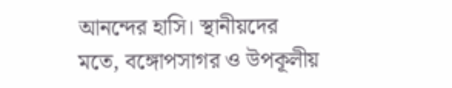আনন্দের হাসি। স্থানীয়দের মতে, বঙ্গোপসাগর ও উপকূলীয়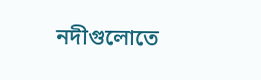নদীগুলোতে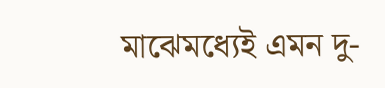মাঝেমধ্যেই এমন দু-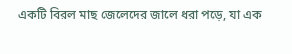একটি বিরল মাছ জেলেদের জালে ধরা পড়ে, যা এক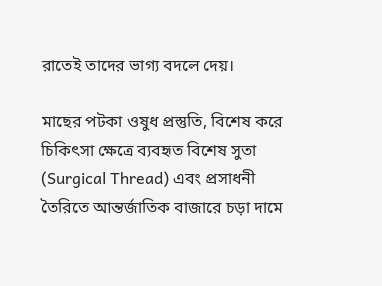রাতেই তাদের ভাগ্য বদলে দেয়।

মাছের পটকা ওষুধ প্রস্তুতি, বিশেষ করে চিকিৎসা ক্ষেত্রে ব্যবহৃত বিশেষ সুতা (Surgical Thread) এবং প্রসাধনী তৈরিতে আন্তর্জাতিক বাজারে চড়া দামে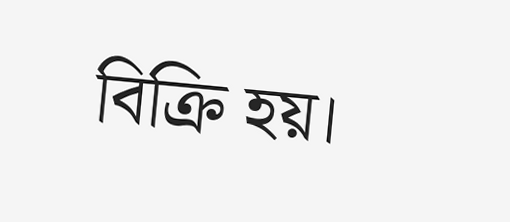বিক্রি হয়।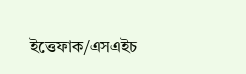ইত্তেফাক/এসএইচ